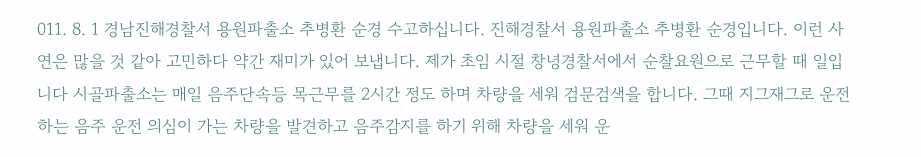011. 8. 1 경남진해경찰서 용원파출소 추병환 순경 수고하십니다. 진해경찰서 용원파출소 추병환 순경입니다. 이런 사연은 많을 것 같아 고민하다 약간 재미가 있어 보냅니다. 제가 초임 시절 창녕경찰서에서 순찰요원으로 근무할 때 일입니다 시골파출소는 매일 음주단속등 목근무를 2시간 정도 하며 차량을 세워 검문검색을 합니다. 그때 지그재그로 운전하는 음주 운전 의심이 가는 차량을 발견하고 음주감지를 하기 위해 차량을 세워 운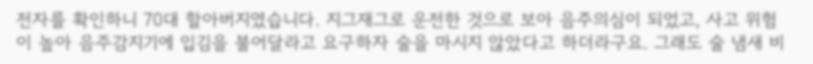전자를 확인하니 70대 할아버지였습니다. 지그재그로 운전한 것으로 보아 음주의심이 되었고, 사고 위험이 높아 음주감지기에 입김을 불어달라고 요구하자 술을 마시지 않았다고 하더라구요. 그래도 술 냄새 비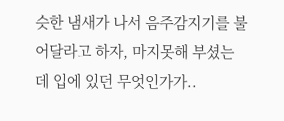슷한 냄새가 나서 음주감지기를 불어달라고 하자, 마지못해 부셨는데 입에 있던 무엇인가가..